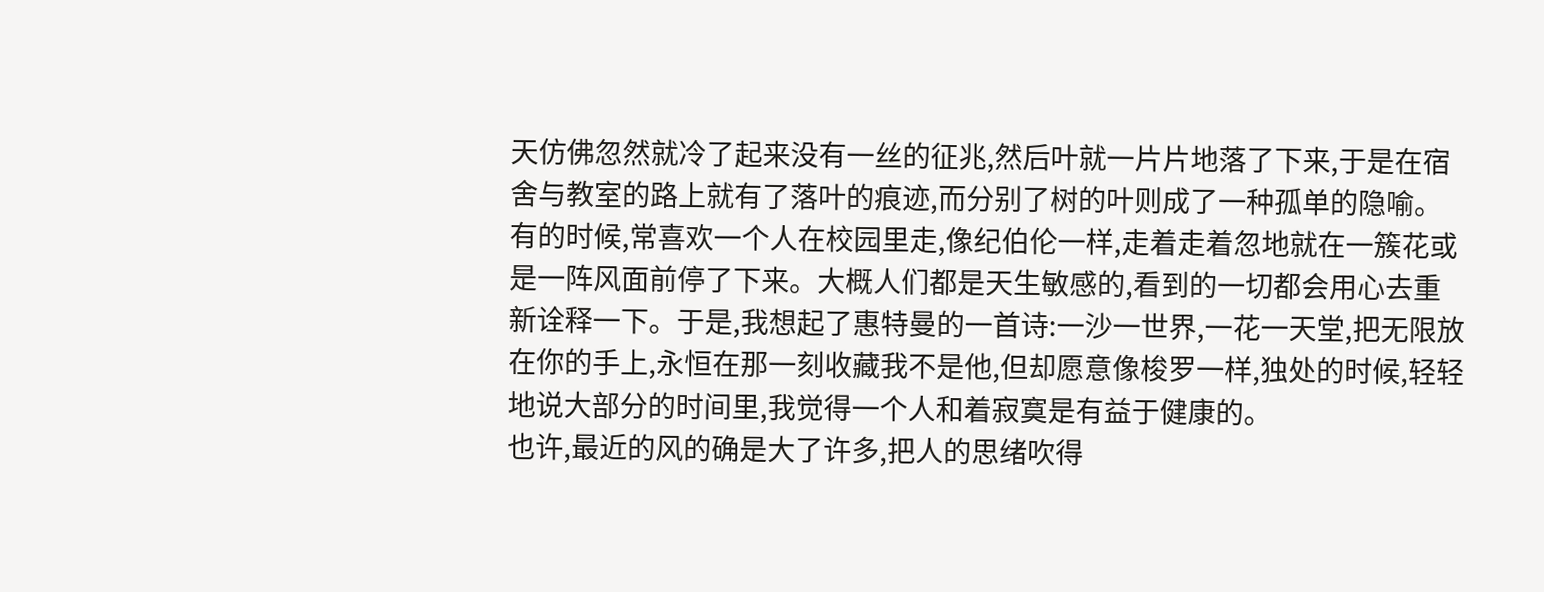天仿佛忽然就冷了起来没有一丝的征兆,然后叶就一片片地落了下来,于是在宿舍与教室的路上就有了落叶的痕迹,而分别了树的叶则成了一种孤单的隐喻。
有的时候,常喜欢一个人在校园里走,像纪伯伦一样,走着走着忽地就在一簇花或是一阵风面前停了下来。大概人们都是天生敏感的,看到的一切都会用心去重新诠释一下。于是,我想起了惠特曼的一首诗:一沙一世界,一花一天堂,把无限放在你的手上,永恒在那一刻收藏我不是他,但却愿意像梭罗一样,独处的时候,轻轻地说大部分的时间里,我觉得一个人和着寂寞是有益于健康的。
也许,最近的风的确是大了许多,把人的思绪吹得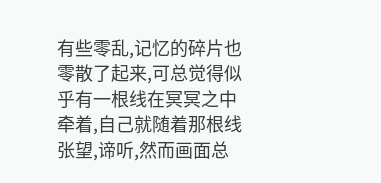有些零乱,记忆的碎片也零散了起来,可总觉得似乎有一根线在冥冥之中牵着,自己就随着那根线张望,谛听,然而画面总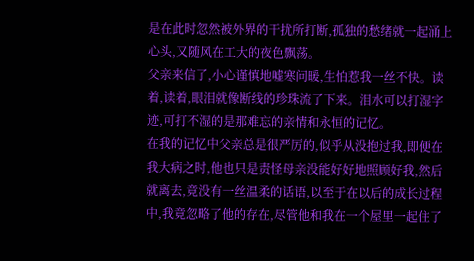是在此时忽然被外界的干扰所打断,孤独的愁绪就一起涌上心头,又随风在工大的夜色飘荡。
父亲来信了,小心谨慎地嘘寒问暖,生怕惹我一丝不快。读着,读着,眼泪就像断线的珍珠流了下来。泪水可以打湿字迹,可打不湿的是那难忘的亲情和永恒的记忆。
在我的记忆中父亲总是很严厉的,似乎从没抱过我,即便在我大病之时,他也只是责怪母亲没能好好地照顾好我,然后就离去,竟没有一丝温柔的话语,以至于在以后的成长过程中,我竟忽略了他的存在,尽管他和我在一个屋里一起住了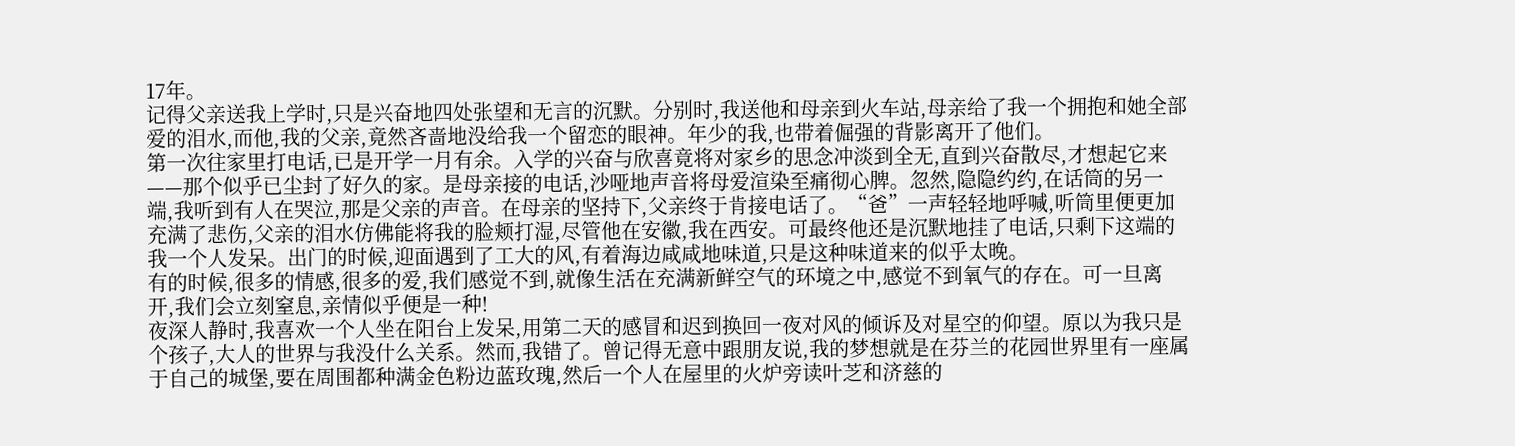17年。
记得父亲送我上学时,只是兴奋地四处张望和无言的沉默。分别时,我送他和母亲到火车站,母亲给了我一个拥抱和她全部爱的泪水,而他,我的父亲,竟然吝啬地没给我一个留恋的眼神。年少的我,也带着倔强的背影离开了他们。
第一次往家里打电话,已是开学一月有余。入学的兴奋与欣喜竟将对家乡的思念冲淡到全无,直到兴奋散尽,才想起它来——那个似乎已尘封了好久的家。是母亲接的电话,沙哑地声音将母爱渲染至痛彻心脾。忽然,隐隐约约,在话筒的另一端,我听到有人在哭泣,那是父亲的声音。在母亲的坚持下,父亲终于肯接电话了。“爸”一声轻轻地呼喊,听筒里便更加充满了悲伤,父亲的泪水仿佛能将我的脸颊打湿,尽管他在安徽,我在西安。可最终他还是沉默地挂了电话,只剩下这端的我一个人发呆。出门的时候,迎面遇到了工大的风,有着海边咸咸地味道,只是这种味道来的似乎太晚。
有的时候,很多的情感,很多的爱,我们感觉不到,就像生活在充满新鲜空气的环境之中,感觉不到氧气的存在。可一旦离开,我们会立刻窒息,亲情似乎便是一种!
夜深人静时,我喜欢一个人坐在阳台上发呆,用第二天的感冒和迟到换回一夜对风的倾诉及对星空的仰望。原以为我只是个孩子,大人的世界与我没什么关系。然而,我错了。曾记得无意中跟朋友说,我的梦想就是在芬兰的花园世界里有一座属于自己的城堡,要在周围都种满金色粉边蓝玫瑰,然后一个人在屋里的火炉旁读叶芝和济慈的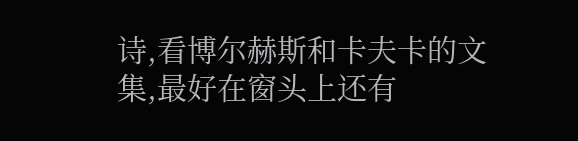诗,看博尔赫斯和卡夫卡的文集,最好在窗头上还有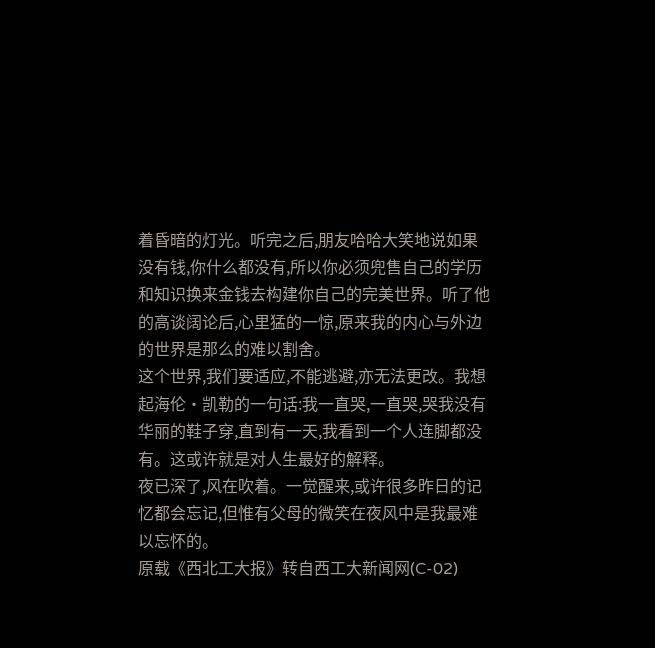着昏暗的灯光。听完之后,朋友哈哈大笑地说如果没有钱,你什么都没有,所以你必须兜售自己的学历和知识换来金钱去构建你自己的完美世界。听了他的高谈阔论后,心里猛的一惊,原来我的内心与外边的世界是那么的难以割舍。
这个世界,我们要适应,不能逃避,亦无法更改。我想起海伦·凯勒的一句话:我一直哭,一直哭,哭我没有华丽的鞋子穿,直到有一天,我看到一个人连脚都没有。这或许就是对人生最好的解释。
夜已深了,风在吹着。一觉醒来,或许很多昨日的记忆都会忘记,但惟有父母的微笑在夜风中是我最难以忘怀的。
原载《西北工大报》转自西工大新闻网(C-02)